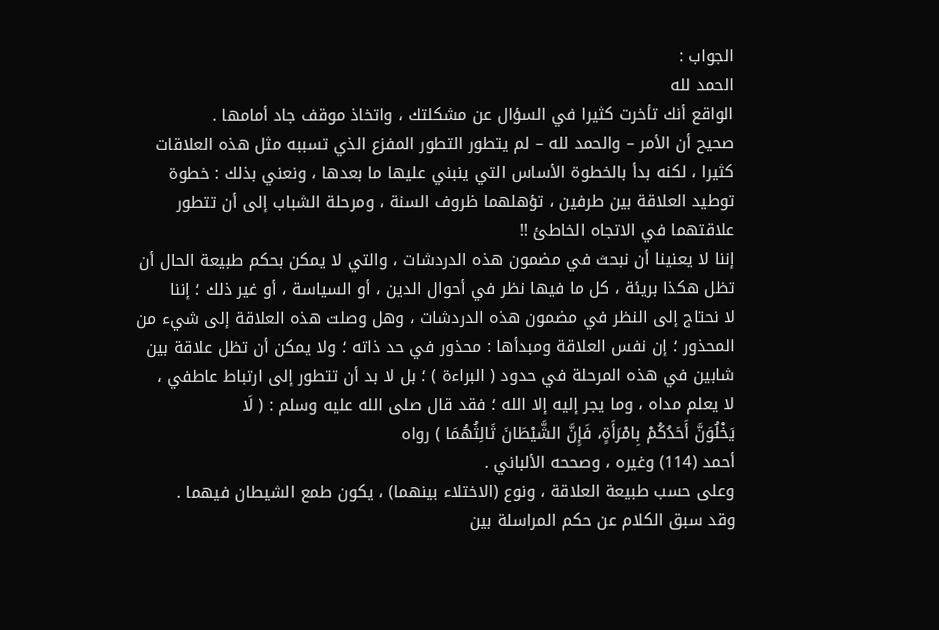الجواب :
الحمد لله
الواقع أنك تأخرت كثيرا في السؤال عن مشكلتك ، واتخاذ موقف جاد أمامها .
صحيح أن الأمر – والحمد لله – لم يتطور التطور المفزع الذي تسببه مثل هذه العلاقات
كثيرا ، لكنه بدأ بالخطوة الأساس التي ينبني عليها ما بعدها ، ونعني بذلك : خطوة
توطيد العلاقة بين طرفين ، تؤهلهما ظروف السنة ، ومرحلة الشباب إلى أن تتطور
علاقتهما في الاتجاه الخاطئ !!
إننا لا يعنينا أن نبحث في مضمون هذه الدردشات ، والتي لا يمكن بحكم طبيعة الحال أن
تظل هكذا بريئة ، كل ما فيها نظر في أحوال الدين ، أو السياسة ، أو غير ذلك ؛ إننا
لا نحتاج إلى النظر في مضمون هذه الدردشات ، وهل وصلت هذه العلاقة إلى شيء من
المحذور ؛ إن نفس العلاقة ومبدأها : محذور في حد ذاته ؛ ولا يمكن أن تظل علاقة بين
شابين في هذه المرحلة في حدود ( البراءة ) ؛ بل لا بد أن تتطور إلى ارتباط عاطفي ،
لا يعلم مداه ، وما يجر إليه إلا الله ؛ فقد قال صلى الله عليه وسلم : ( لَا
يَخْلُوَنَّ أَحَدُكُمْ بِامْرَأَةٍ، فَإِنَّ الشَّيْطَانَ ثَالِثُهُمَا ) رواه
أحمد (114) وغيره ، وصححه الألباني .
وعلى حسب طبيعة العلاقة ، ونوع (الاختلاء بينهما) ، يكون طمع الشيطان فيهما .
وقد سبق الكلام عن حكم المراسلة بين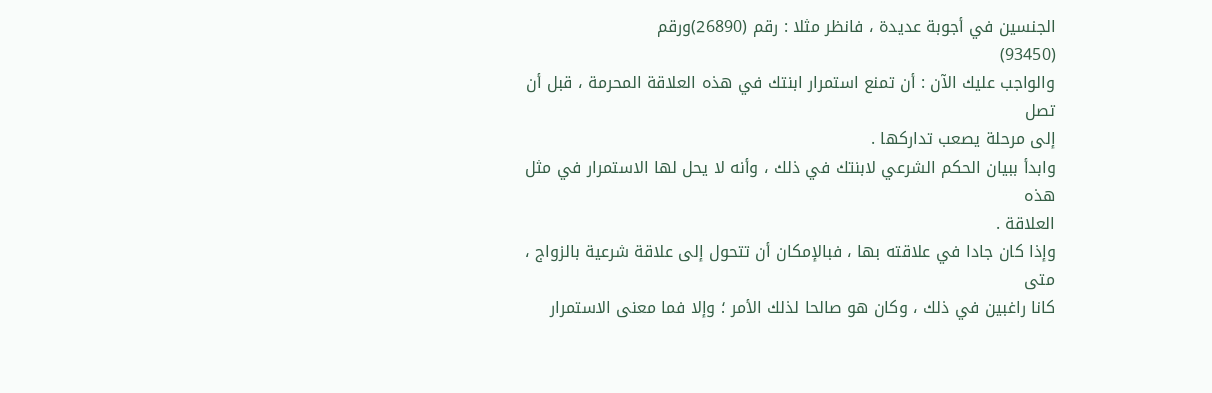الجنسين في أجوبة عديدة ، فانظر مثلا : رقم (26890)ورقم
(93450)
والواجب عليك الآن : أن تمنع استمرار ابنتك في هذه العلاقة المحرمة ، قبل أن تصل
إلى مرحلة يصعب تداركها .
وابدأ ببيان الحكم الشرعي لابنتك في ذلك ، وأنه لا يحل لها الاستمرار في مثل هذه
العلاقة .
وإذا كان جادا في علاقته بها ، فبالإمكان أن تتحول إلى علاقة شرعية بالزواج ، متى
كانا راغبين في ذلك ، وكان هو صالحا لذلك الأمر ؛ وإلا فما معنى الاستمرار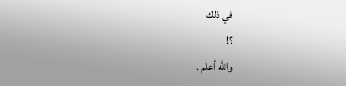في ذلك
؟!
والله أعلم .